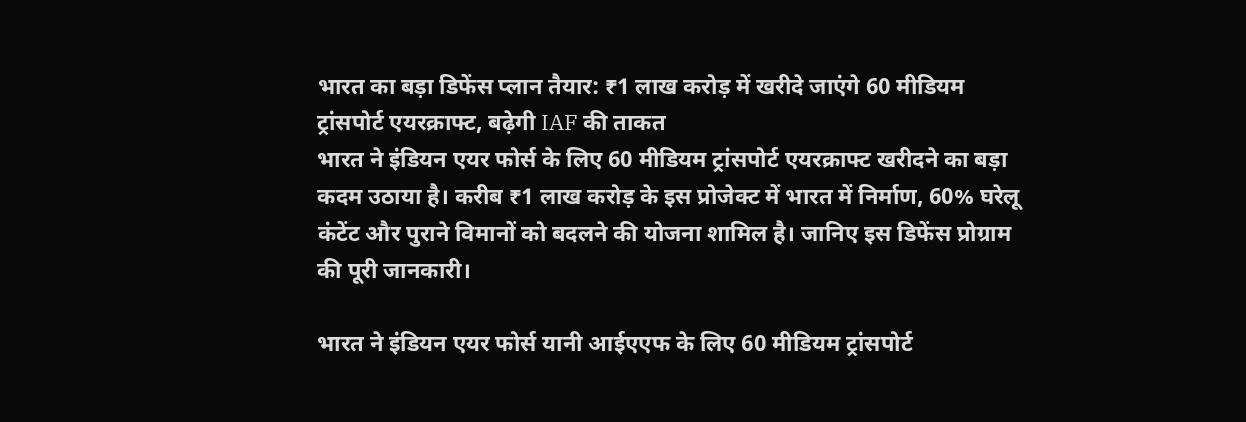भारत का बड़ा डिफेंस प्लान तैयार: ₹1 लाख करोड़ में खरीदे जाएंगे 60 मीडियम ट्रांसपोर्ट एयरक्राफ्ट, बढ़ेगी IAF की ताकत
भारत ने इंडियन एयर फोर्स के लिए 60 मीडियम ट्रांसपोर्ट एयरक्राफ्ट खरीदने का बड़ा कदम उठाया है। करीब ₹1 लाख करोड़ के इस प्रोजेक्ट में भारत में निर्माण, 60% घरेलू कंटेंट और पुराने विमानों को बदलने की योजना शामिल है। जानिए इस डिफेंस प्रोग्राम की पूरी जानकारी।

भारत ने इंडियन एयर फोर्स यानी आईएएफ के लिए 60 मीडियम ट्रांसपोर्ट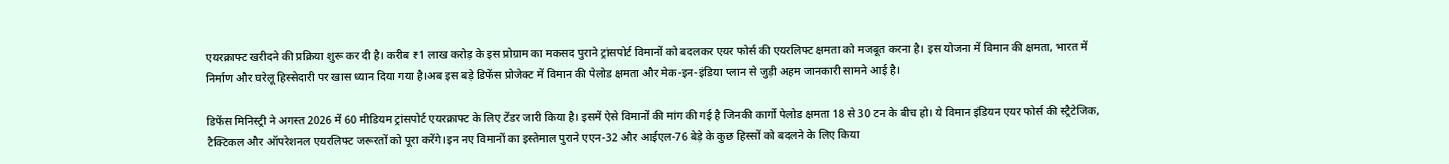एयरक्राफ्ट खरीदने की प्रक्रिया शुरू कर दी है। करीब ₹1 लाख करोड़ के इस प्रोग्राम का मकसद पुराने ट्रांसपोर्ट विमानों को बदलकर एयर फोर्स की एयरलिफ्ट क्षमता को मजबूत करना है। इस योजना में विमान की क्षमता, भारत में निर्माण और घरेलू हिस्सेदारी पर खास ध्यान दिया गया है।अब इस बड़े डिफेंस प्रोजेक्ट में विमान की पेलोड क्षमता और मेक-इन-इंडिया प्लान से जुड़ी अहम जानकारी सामने आई है।

डिफेंस मिनिस्ट्री ने अगस्त 2026 में 60 मीडियम ट्रांसपोर्ट एयरक्राफ्ट के लिए टेंडर जारी किया है। इसमें ऐसे विमानों की मांग की गई है जिनकी कार्गो पेलोड क्षमता 18 से 30 टन के बीच हो। ये विमान इंडियन एयर फोर्स की स्ट्रैटेजिक, टैक्टिकल और ऑपरेशनल एयरलिफ्ट जरूरतों को पूरा करेंगे।इन नए विमानों का इस्तेमाल पुराने एएन-32 और आईएल-76 बेड़े के कुछ हिस्सों को बदलने के लिए किया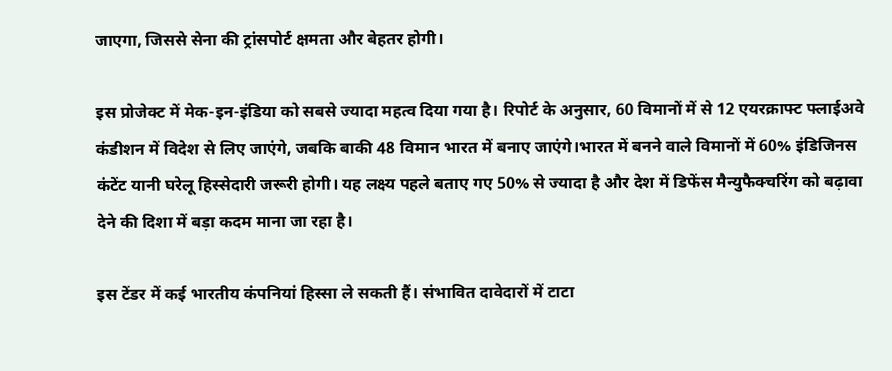जाएगा, जिससे सेना की ट्रांसपोर्ट क्षमता और बेहतर होगी।

इस प्रोजेक्ट में मेक-इन-इंडिया को सबसे ज्यादा महत्व दिया गया है। रिपोर्ट के अनुसार, 60 विमानों में से 12 एयरक्राफ्ट फ्लाईअवे कंडीशन में विदेश से लिए जाएंगे, जबकि बाकी 48 विमान भारत में बनाए जाएंगे।भारत में बनने वाले विमानों में 60% इंडिजिनस कंटेंट यानी घरेलू हिस्सेदारी जरूरी होगी। यह लक्ष्य पहले बताए गए 50% से ज्यादा है और देश में डिफेंस मैन्युफैक्चरिंग को बढ़ावा देने की दिशा में बड़ा कदम माना जा रहा है।

इस टेंडर में कई भारतीय कंपनियां हिस्सा ले सकती हैं। संभावित दावेदारों में टाटा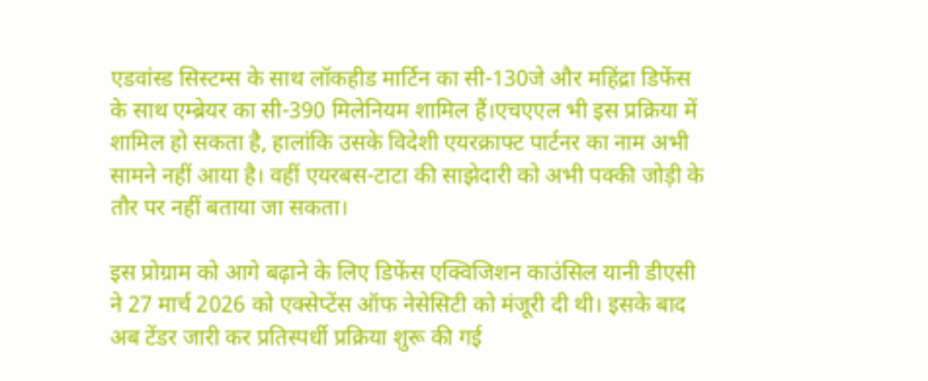एडवांस्ड सिस्टम्स के साथ लॉकहीड मार्टिन का सी-130जे और महिंद्रा डिफेंस के साथ एम्ब्रेयर का सी-390 मिलेनियम शामिल हैं।एचएएल भी इस प्रक्रिया में शामिल हो सकता है, हालांकि उसके विदेशी एयरक्राफ्ट पार्टनर का नाम अभी सामने नहीं आया है। वहीं एयरबस-टाटा की साझेदारी को अभी पक्की जोड़ी के तौर पर नहीं बताया जा सकता।

इस प्रोग्राम को आगे बढ़ाने के लिए डिफेंस एक्विजिशन काउंसिल यानी डीएसी ने 27 मार्च 2026 को एक्सेप्टेंस ऑफ नेसेसिटी को मंजूरी दी थी। इसके बाद अब टेंडर जारी कर प्रतिस्पर्धी प्रक्रिया शुरू की गई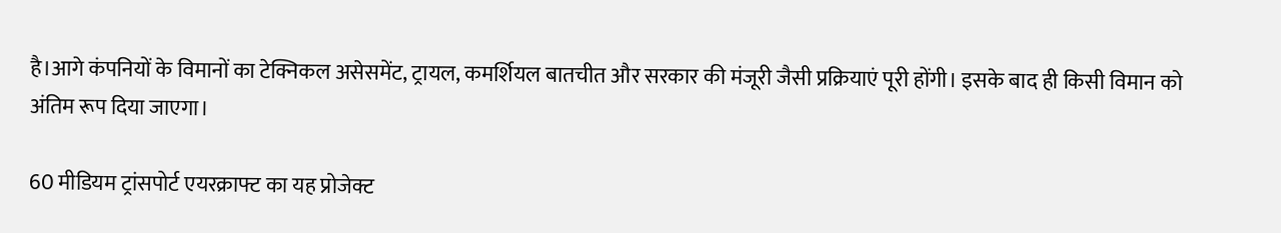है।आगे कंपनियों के विमानों का टेक्निकल असेसमेंट, ट्रायल, कमर्शियल बातचीत और सरकार की मंजूरी जैसी प्रक्रियाएं पूरी होंगी। इसके बाद ही किसी विमान को अंतिम रूप दिया जाएगा।

60 मीडियम ट्रांसपोर्ट एयरक्राफ्ट का यह प्रोजेक्ट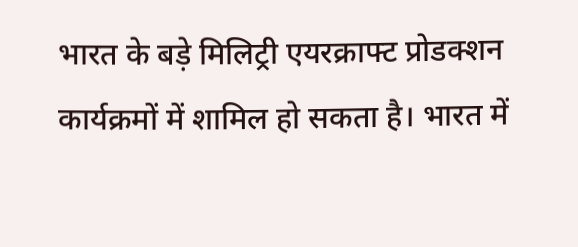भारत के बड़े मिलिट्री एयरक्राफ्ट प्रोडक्शन कार्यक्रमों में शामिल हो सकता है। भारत में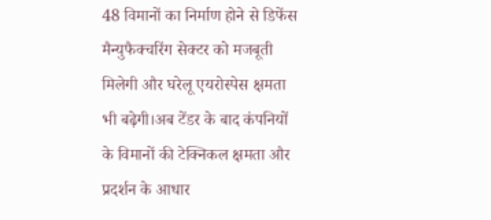48 विमानों का निर्माण होने से डिफेंस मैन्युफैक्चरिंग सेक्टर को मजबूती मिलेगी और घरेलू एयरोस्पेस क्षमता भी बढ़ेगी।अब टेंडर के बाद कंपनियों के विमानों की टेक्निकल क्षमता और प्रदर्शन के आधार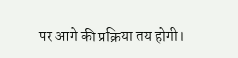पर आगे की प्रक्रिया तय होगी।